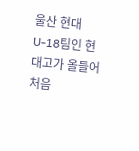울산 현대 U-18팀인 현대고가 올들어 처음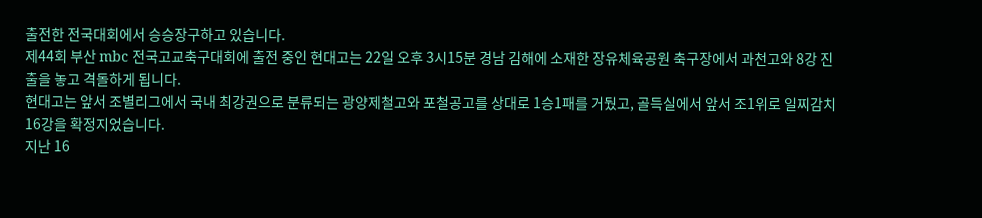출전한 전국대회에서 승승장구하고 있습니다.
제44회 부산 mbc 전국고교축구대회에 출전 중인 현대고는 22일 오후 3시15분 경남 김해에 소재한 장유체육공원 축구장에서 과천고와 8강 진출을 놓고 격돌하게 됩니다.
현대고는 앞서 조별리그에서 국내 최강권으로 분류되는 광양제철고와 포철공고를 상대로 1승1패를 거뒀고, 골득실에서 앞서 조1위로 일찌감치 16강을 확정지었습니다.
지난 16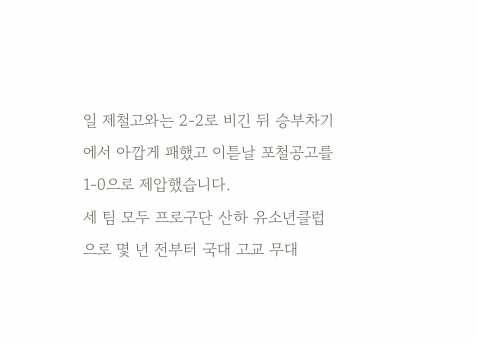일 제철고와는 2-2로 비긴 뒤 승부차기에서 아깝게 패했고 이튿날 포철공고를 1-0으로 제압했습니다.
세 팀 모두 프로구단 산하 유소년클럽으로 몇 년 전부터 국대 고교 무대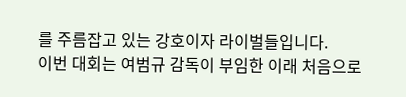를 주름잡고 있는 강호이자 라이벌들입니다.
이번 대회는 여범규 감독이 부임한 이래 처음으로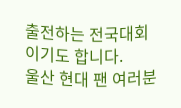출전하는 전국대회이기도 합니다.
울산 현대 팬 여러분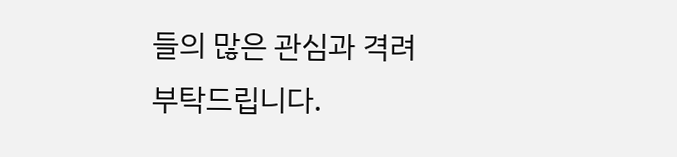들의 많은 관심과 격려 부탁드립니다.